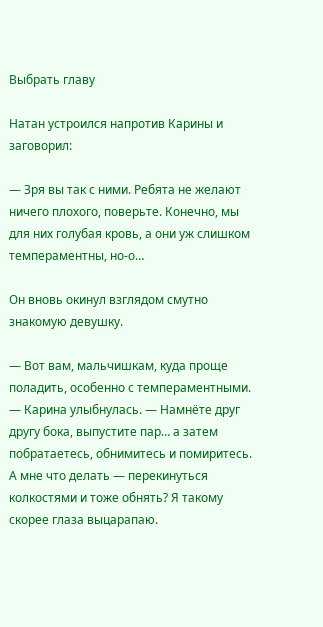Выбрать главу

Натан устроился напротив Карины и заговорил:

— Зря вы так с ними. Ребята не желают ничего плохого, поверьте. Конечно, мы для них голубая кровь, а они уж слишком темпераментны, но‑о…

Он вновь окинул взглядом смутно знакомую девушку.

— Вот вам, мальчишкам, куда проще поладить, особенно с темпераментными. — Карина улыбнулась. — Намнёте друг другу бока, выпустите пар… а затем побратаетесь, обнимитесь и помиритесь. А мне что делать — перекинуться колкостями и тоже обнять? Я такому скорее глаза выцарапаю.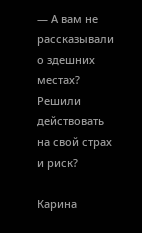— А вам не рассказывали о здешних местах? Решили действовать на свой страх и риск?

Карина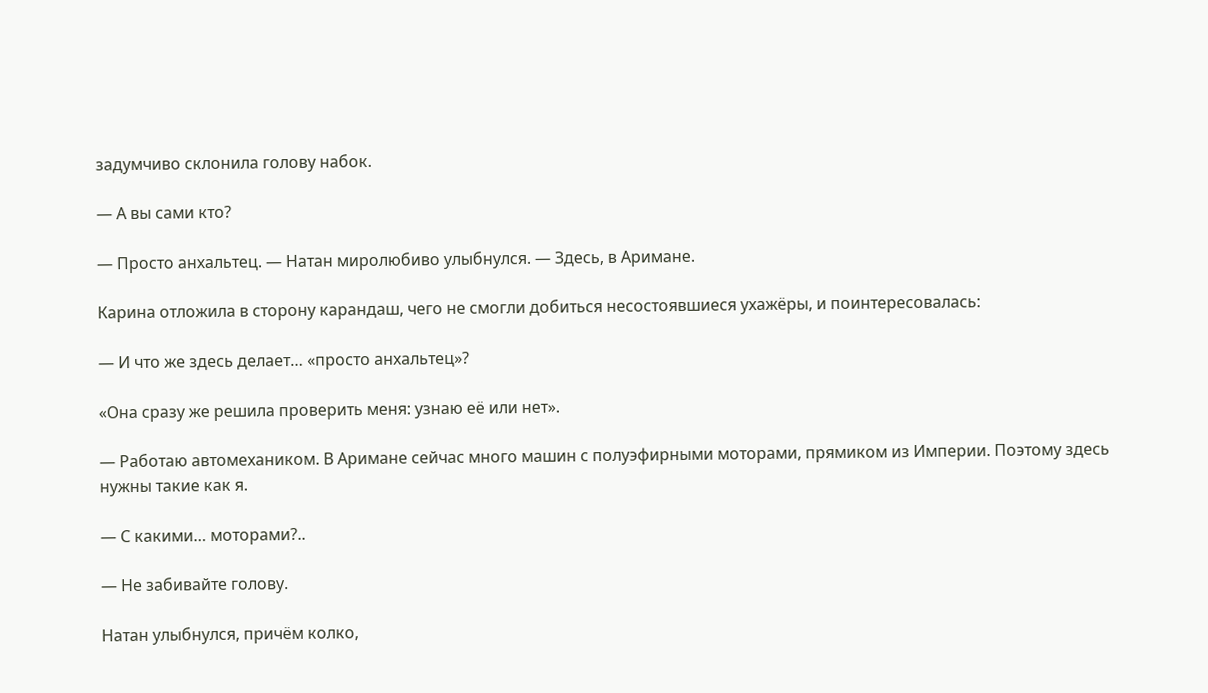задумчиво склонила голову набок.

— А вы сами кто?

— Просто анхальтец. — Натан миролюбиво улыбнулся. — Здесь, в Аримане.

Карина отложила в сторону карандаш, чего не смогли добиться несостоявшиеся ухажёры, и поинтересовалась:

— И что же здесь делает… «просто анхальтец»?

«Она сразу же решила проверить меня: узнаю её или нет».

— Работаю автомехаником. В Аримане сейчас много машин с полуэфирными моторами, прямиком из Империи. Поэтому здесь нужны такие как я.

— С какими… моторами?..

— Не забивайте голову.

Натан улыбнулся, причём колко,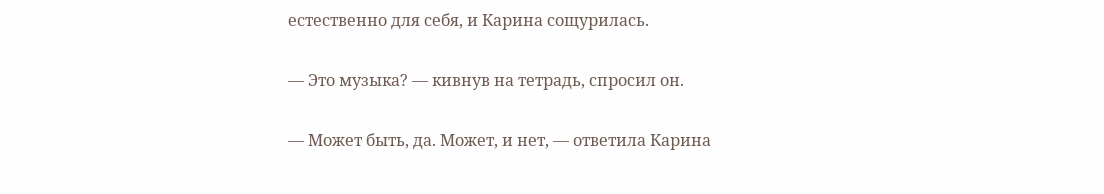естественно для себя, и Карина сощурилась.

— Это музыка? — кивнув на тетрадь, спросил он.

— Может быть, да. Может, и нет, — ответила Карина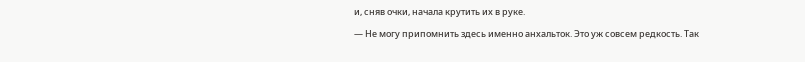и, сняв очки, начала крутить их в руке.

— Не могу припомнить здесь именно анхальток. Это уж совсем редкость. Так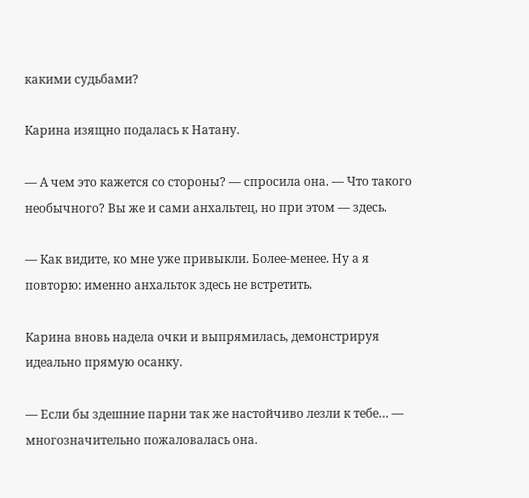какими судьбами?

Карина изящно подалась к Натану.

— А чем это кажется со стороны? — спросила она. — Что такого необычного? Вы же и сами анхальтец, но при этом — здесь.

— Как видите, ко мне уже привыкли. Более-менее. Ну а я повторю: именно анхальток здесь не встретить.

Карина вновь надела очки и выпрямилась, демонстрируя идеально прямую осанку.

— Если бы здешние парни так же настойчиво лезли к тебе… — многозначительно пожаловалась она.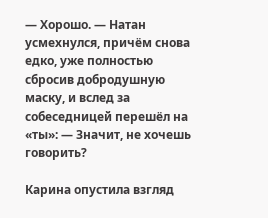— Хорошо. — Натан усмехнулся, причём снова едко, уже полностью сбросив добродушную маску, и вслед за собеседницей перешёл на «ты»: — Значит, не хочешь говорить?

Карина опустила взгляд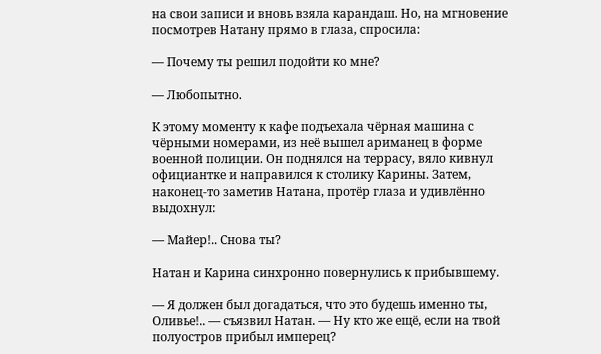на свои записи и вновь взяла карандаш. Но, на мгновение посмотрев Натану прямо в глаза, спросила:

— Почему ты решил подойти ко мне?

— Любопытно.

К этому моменту к кафе подъехала чёрная машина с чёрными номерами, из неё вышел ариманец в форме военной полиции. Он поднялся на террасу, вяло кивнул официантке и направился к столику Карины. Затем, наконец-то заметив Натана, протёр глаза и удивлённо выдохнул:

— Майер!.. Снова ты?

Натан и Карина синхронно повернулись к прибывшему.

— Я должен был догадаться, что это будешь именно ты, Оливье!.. — съязвил Натан. — Ну кто же ещё, если на твой полуостров прибыл имперец?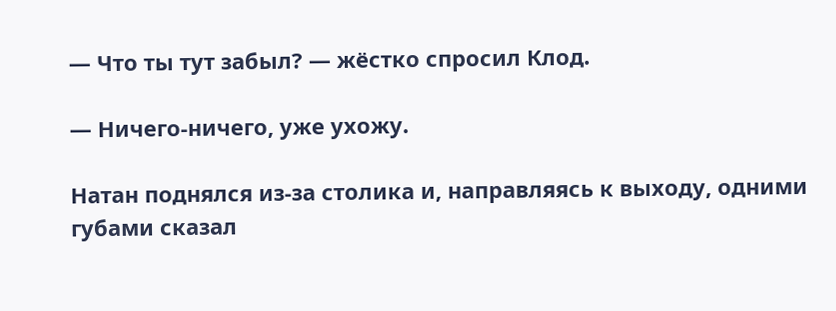— Что ты тут забыл? — жёстко спросил Клод.

— Ничего-ничего, уже ухожу.

Натан поднялся из-за столика и, направляясь к выходу, одними губами сказал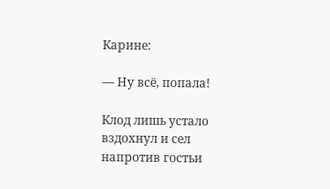Карине:

— Ну всё, попала!

Клод лишь устало вздохнул и сел напротив гостьи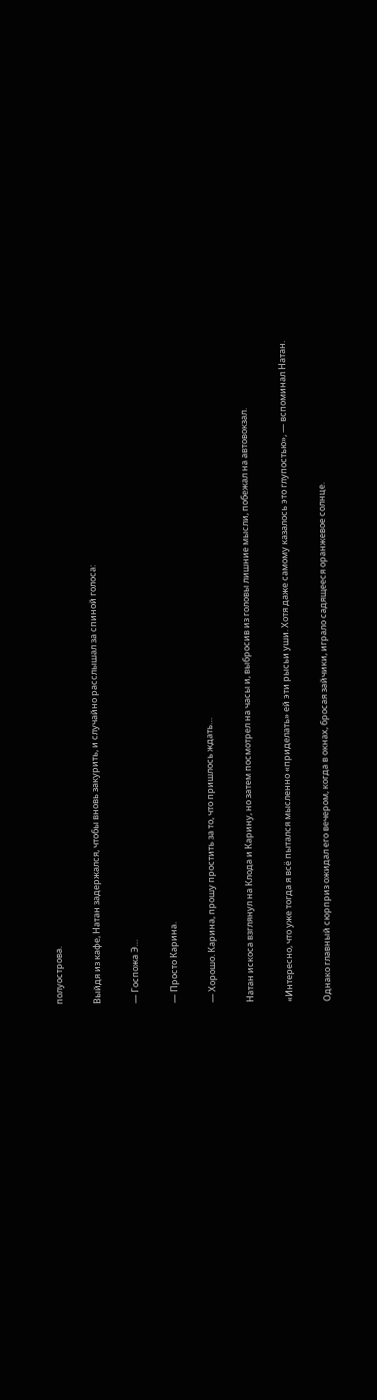полуострова.

Выйдя из кафе, Натан задержался, чтобы вновь закурить, и случайно расслышал за спиной голоса:

— Госпожа Э…

— Просто Карина.

— Хорошо. Карина, прошу простить за то, что пришлось ждать…

Натан искоса взглянул на Клода и Карину, но затем посмотрел на часы и, выбросив из головы лишние мысли, побежал на автовокзал.

«Интересно, что уже тогда я всё пытался мысленно «приделать» ей эти рысьи уши. Хотя даже самому казалось это глупостью», — вспоминал Натан.

Однако главный сюрприз ожидал его вечером, когда в окнах, бросая зайчики, играло садящееся оранжевое солнце.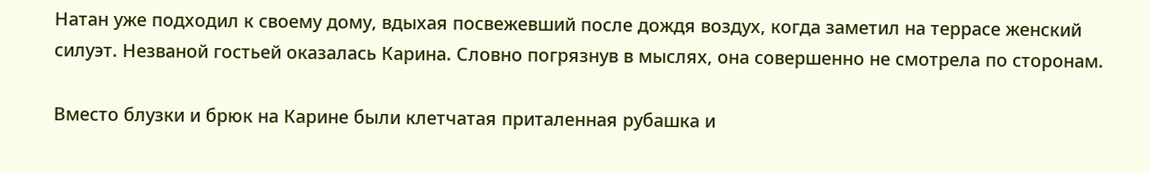Натан уже подходил к своему дому, вдыхая посвежевший после дождя воздух, когда заметил на террасе женский силуэт. Незваной гостьей оказалась Карина. Словно погрязнув в мыслях, она совершенно не смотрела по сторонам.

Вместо блузки и брюк на Карине были клетчатая приталенная рубашка и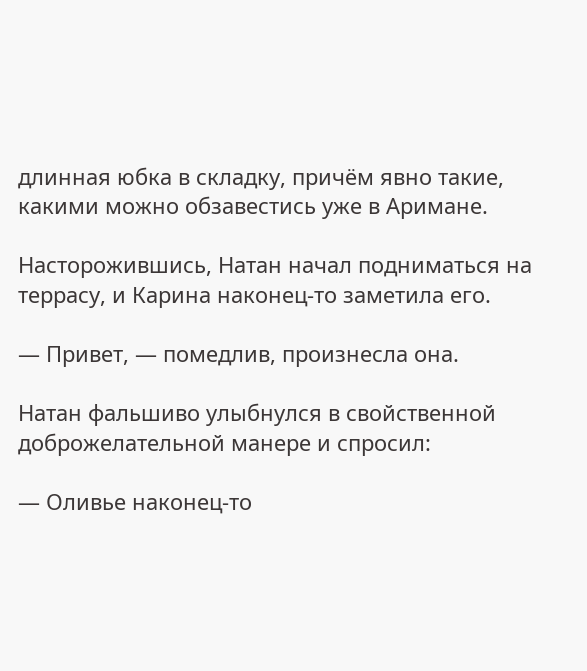длинная юбка в складку, причём явно такие, какими можно обзавестись уже в Аримане.

Насторожившись, Натан начал подниматься на террасу, и Карина наконец-то заметила его.

— Привет, — помедлив, произнесла она.

Натан фальшиво улыбнулся в свойственной доброжелательной манере и спросил:

— Оливье наконец-то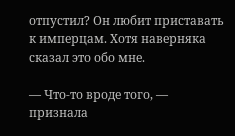отпустил? Он любит приставать к имперцам. Хотя наверняка сказал это обо мне.

— Что-то вроде того, — признала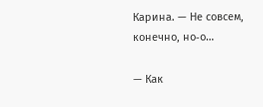Карина. — Не совсем, конечно, но‑о…

— Как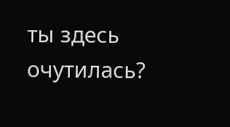ты здесь очутилась?